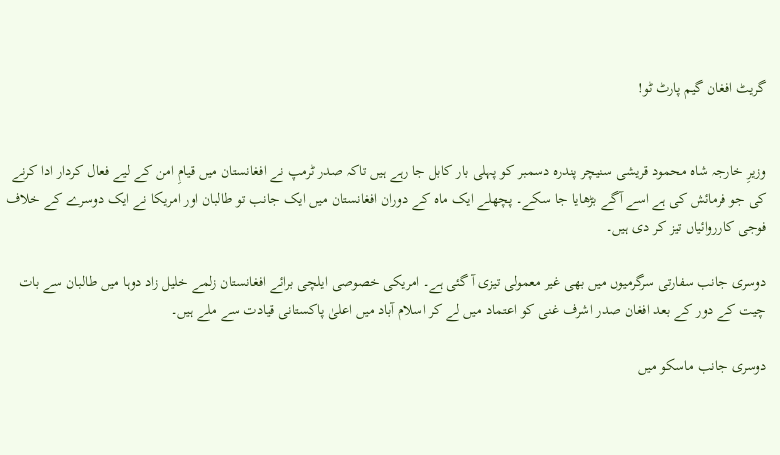گریٹ افغان گیم پارٹ ٹو!


وزیرِ خارجہ شاہ محمود قریشی سنیچر پندرہ دسمبر کو پہلی بار کابل جا رہے ہیں تاکہ صدر ٹرمپ نے افغانستان میں قیامِ امن کے لیے فعال کردار ادا کرنے کی جو فرمائش کی ہے اسے آگے بڑھایا جا سکے۔ پچھلے ایک ماہ کے دوران افغانستان میں ایک جانب تو طالبان اور امریکا نے ایک دوسرے کے خلاف فوجی کارروائیاں تیز کر دی ہیں۔

دوسری جانب سفارتی سرگرمیوں میں بھی غیر معمولی تیزی آ گئی ہے۔ امریکی خصوصی ایلچی برائے افغانستان زلمے خلیل زاد دوہا میں طالبان سے بات چیت کے دور کے بعد افغان صدر اشرف غنی کو اعتماد میں لے کر اسلام آباد میں اعلیٰ پاکستانی قیادت سے ملے ہیں۔

دوسری جانب ماسکو میں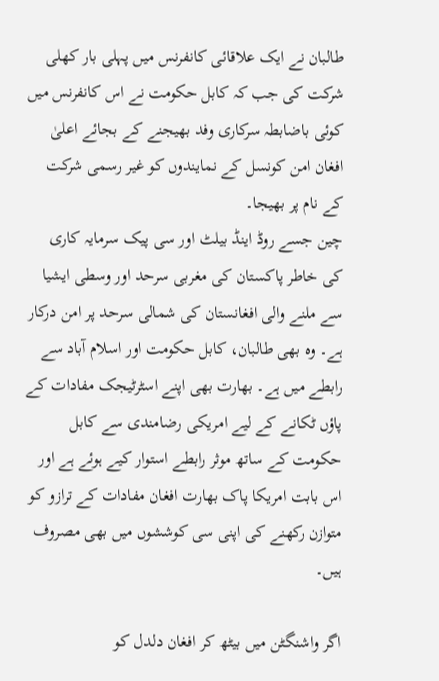طالبان نے ایک علاقائی کانفرنس میں پہلی بار کھلی شرکت کی جب کہ کابل حکومت نے اس کانفرنس میں کوئی باضابطہ سرکاری وفد بھیجنے کے بجائے اعلیٰ افغان امن کونسل کے نمایندوں کو غیر رسمی شرکت کے نام پر بھیجا۔
چین جسے روڈ اینڈ بیلٹ اور سی پیک سرمایہ کاری کی خاطر پاکستان کی مغربی سرحد اور وسطی ایشیا سے ملنے والی افغانستان کی شمالی سرحد پر امن درکار ہے۔ وہ بھی طالبان، کابل حکومت اور اسلام آباد سے رابطے میں ہے۔ بھارت بھی اپنے اسٹرٹیجک مفادات کے پاؤں ٹکانے کے لیے امریکی رضامندی سے کابل حکومت کے ساتھ موثر رابطے استوار کیے ہوئے ہے اور اس بابت امریکا پاک بھارت افغان مفادات کے ترازو کو متوازن رکھنے کی اپنی سی کوششوں میں بھی مصروف ہیں۔

اگر واشنگٹن میں بیٹھ کر افغان دلدل کو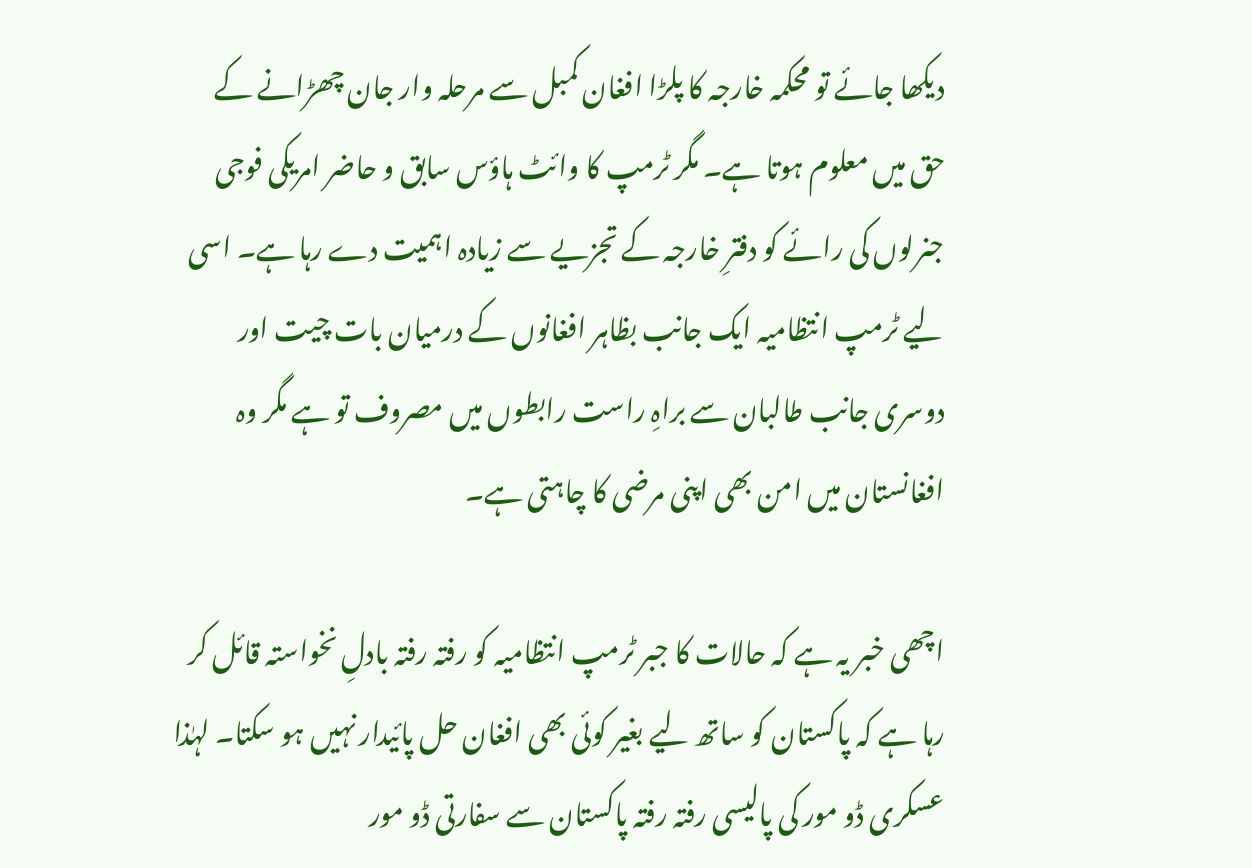دیکھا جائے تو محکمہ خارجہ کا پلڑا افغان کمبل سے مرحلہ وار جان چھڑانے کے حق میں معلوم ہوتا ہے۔ مگر ٹرمپ کا وائٹ ہاؤس سابق و حاضر امریکی فوجی جنرلوں کی رائے کو دفترِ خارجہ کے تجزیے سے زیادہ اہمیت دے رہا ہے۔ اسی لیے ٹرمپ انتظامیہ ایک جانب بظاہر افغانوں کے درمیان بات چیت اور دوسری جانب طالبان سے براہِ راست رابطوں میں مصروف تو ہے مگر وہ افغانستان میں امن بھی اپنی مرضی کا چاہتی ہے۔

اچھی خبر یہ ہے کہ حالات کا جبر ٹرمپ انتظامیہ کو رفتہ رفتہ بادلِ نخواستہ قائل کر رہا ہے کہ پاکستان کو ساتھ لیے بغیر کوئی بھی افغان حل پائیدار نہیں ہو سکتا۔ لہٰذا عسکری ڈو مور کی پالیسی رفتہ رفتہ پاکستان سے سفارتی ڈو مور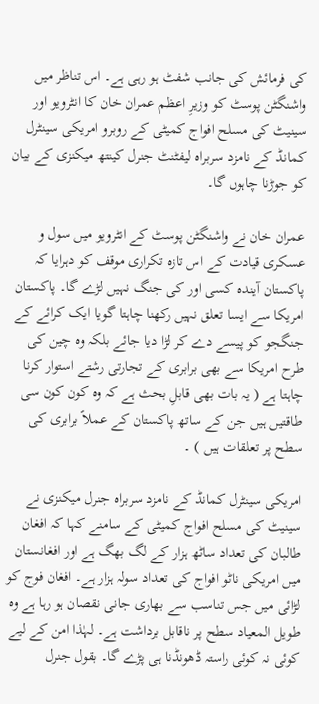کی فرمائش کی جانب شفٹ ہو رہی ہے۔ اس تناظر میں واشنگٹن پوسٹ کو وزیرِ اعظم عمران خان کا انٹرویو اور سینیٹ کی مسلح افواج کمیٹی کے روبرو امریکی سینٹرل کمانڈ کے نامزد سربراہ لیفٹنٹ جنرل کینتھ میکنزی کے بیان کو جوڑنا چاہوں گا۔

عمران خان نے واشنگٹن پوسٹ کے انٹرویو میں سول و عسکری قیادت کے اس تازہ تکراری موقف کو دہرایا کہ پاکستان آیندہ کسی اور کی جنگ نہیں لڑے گا۔ پاکستان امریکا سے ایسا تعلق نہیں رکھنا چاہتا گویا ایک کرائے کے جنگجو کو پیسے دے کر لڑا دیا جائے بلکہ وہ چین کی طرح امریکا سے بھی برابری کے تجارتی رشتے استوار کرنا چاہتا ہے ( یہ بات بھی قابلِ بحث ہے کہ وہ کون کون سی طاقتیں ہیں جن کے ساتھ پاکستان کے عملاً برابری کی سطح پر تعلقات ہیں ) ۔

امریکی سینٹرل کمانڈ کے نامزد سربراہ جنرل میکنزی نے سینیٹ کی مسلح افواج کمیٹی کے سامنے کہا کہ افغان طالبان کی تعداد ساٹھ ہزار کے لگ بھگ ہے اور افغانستان میں امریکی ناٹو افواج کی تعداد سولہ ہزار ہے۔ افغان فوج کو لڑائی میں جس تناسب سے بھاری جانی نقصان ہو رہا ہے وہ طویل المعیاد سطح پر ناقابل برداشت ہے۔ لہٰذا امن کے لیے کوئی نہ کوئی راستہ ڈھونڈنا ہی پڑے گا۔ بقول جنرل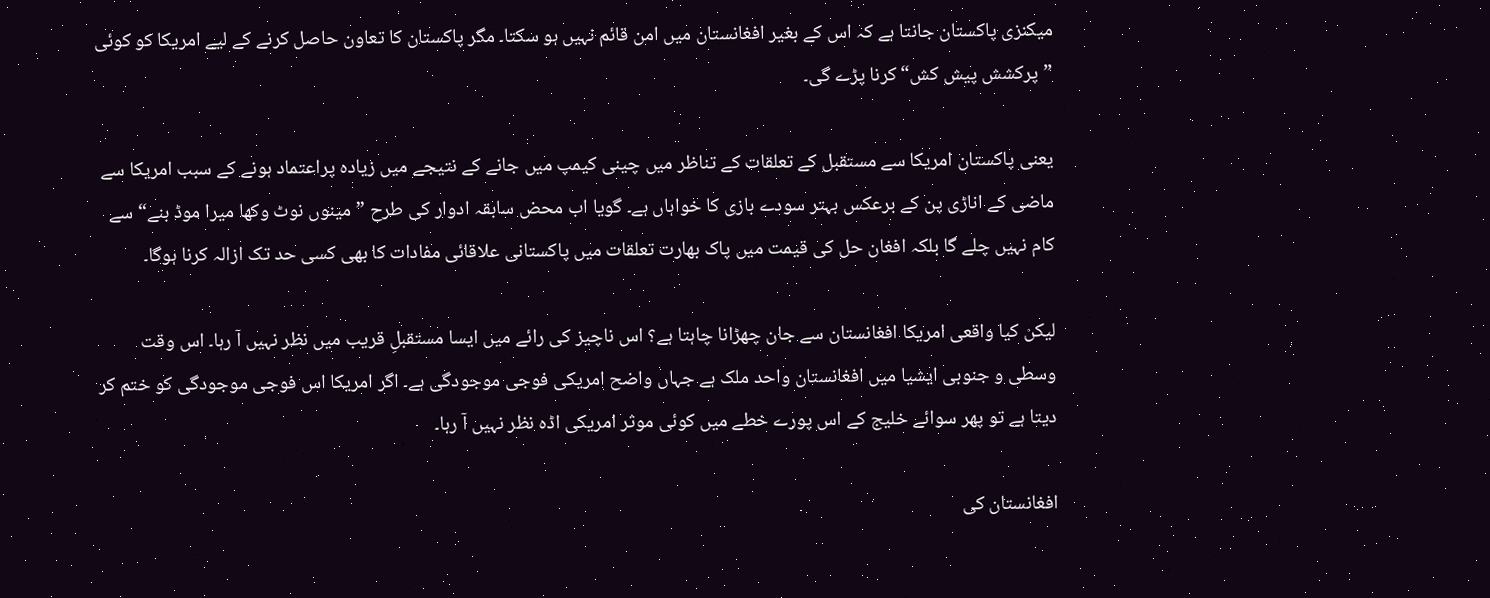میکنزی پاکستان جانتا ہے کہ اس کے بغیر افغانستان میں امن قائم نہیں ہو سکتا۔ مگر پاکستان کا تعاون حاصل کرنے کے لیے امریکا کو کوئی ”پرکشش پیش کش“ کرنا پڑے گی۔

یعنی پاکستان امریکا سے مستقبل کے تعلقات کے تناظر میں چینی کیمپ میں جانے کے نتیجے میں زیادہ پراعتماد ہونے کے سبب امریکا سے ماضی کے اناڑی پن کے برعکس بہتر سودے بازی کا خواہاں ہے۔ گویا اب محض سابقہ ادوار کی طرح ”مینوں نوٹ وکھا میرا موڈ بنے“ سے کام نہیں چلے گا بلکہ افغان حل کی قیمت میں پاک بھارت تعلقات میں پاکستانی علاقائی مفادات کا بھی کسی حد تک ازالہ کرنا ہوگا۔

لیکن کیا واقعی امریکا افغانستان سے جان چھڑانا چاہتا ہے؟ اس ناچیز کی رائے میں ایسا مستقبلِ قریب میں نظر نہیں آ رہا۔ اس وقت وسطی و جنوبی ایشیا میں افغانستان واحد ملک ہے جہاں واضح امریکی فوجی موجودگی ہے۔ اگر امریکا اس فوجی موجودگی کو ختم کر دیتا ہے تو پھر سوائے خلیج کے اس پورے خطے میں کوئی موثر امریکی اڈہ نظر نہیں آ رہا۔

افغانستان کی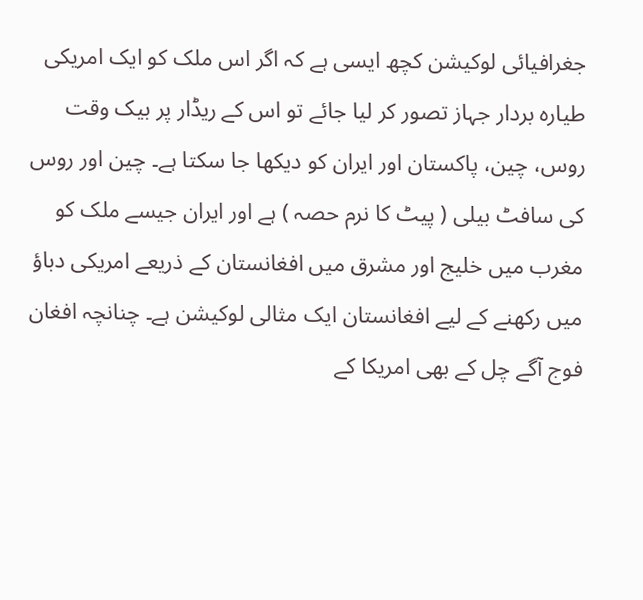جغرافیائی لوکیشن کچھ ایسی ہے کہ اگر اس ملک کو ایک امریکی طیارہ بردار جہاز تصور کر لیا جائے تو اس کے ریڈار پر بیک وقت روس، چین، پاکستان اور ایران کو دیکھا جا سکتا ہے۔ چین اور روس کی سافٹ بیلی ( پیٹ کا نرم حصہ ) ہے اور ایران جیسے ملک کو مغرب میں خلیج اور مشرق میں افغانستان کے ذریعے امریکی دباؤ میں رکھنے کے لیے افغانستان ایک مثالی لوکیشن ہے۔ چنانچہ افغان فوج آگے چل کے بھی امریکا کے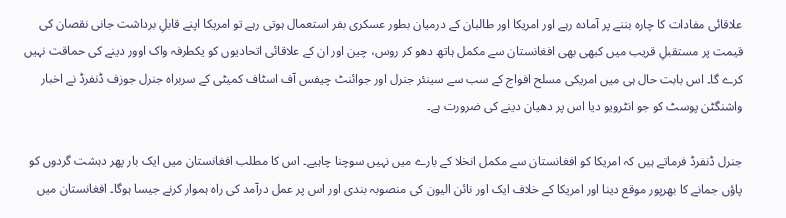علاقائی مفادات کا چارہ بننے پر آمادہ رہے اور امریکا اور طالبان کے درمیان بطور عسکری بفر استعمال ہوتی رہے تو امریکا اپنے قابلِ برداشت جانی نقصان کی قیمت پر مستقبلِ قریب میں کبھی بھی افغانستان سے مکمل ہاتھ دھو کر روس، چین اور ان کے علاقائی اتحادیوں کو یکطرفہ واک اوور دینے کی حماقت نہیں کرے گا۔ اس بابت حال ہی میں امریکی مسلح افواج کے سب سے سینئر جنرل اور جوائنٹ چیفس آف اسٹاف کمیٹی کے سربراہ جنرل جوزف ڈنفرڈ نے اخبار واشنگٹن پوسٹ کو جو انٹرویو دیا اس پر دھیان دینے کی ضرورت ہے۔

جنرل ڈنفرڈ فرماتے ہیں کہ امریکا کو افغانستان سے مکمل انخلا کے بارے میں نہیں سوچنا چاہیے۔ اس کا مطلب افغانستان میں ایک بار پھر دہشت گردوں کو پاؤں جمانے کا بھرپور موقع دینا اور امریکا کے خلاف ایک اور نائن الیون کی منصوبہ بندی اور اس پر عمل درآمد کی راہ ہموار کرنے جیسا ہوگا۔ افغانستان میں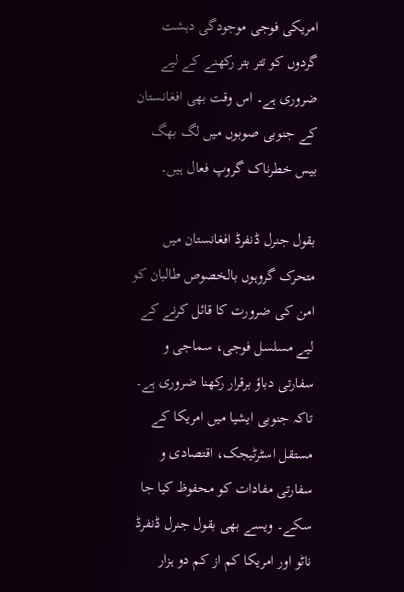امریکی فوجی موجودگی دہشت گردوں کو تتر بتر رکھنے کے لیے ضروری ہے۔ اس وقت بھی افغانستان کے جنوبی صوبوں میں لگ بھگ بیس خطرناک گروپ فعال ہیں۔

بقول جنرل ڈنفرڈ افغانستان میں متحرک گروہوں بالخصوص طالبان کو امن کی ضرورت کا قائل کرنے کے لیے مسلسل فوجی، سماجی و سفارتی دباؤ برقرار رکھنا ضروری ہے۔ تاکہ جنوبی ایشیا میں امریکا کے مستقل اسٹرٹیجک، اقتصادی و سفارتی مفادات کو محفوظ کیا جا سکے۔ ویسے بھی بقول جنرل ڈنفرڈ ناٹو اور امریکا کم از کم دو ہزار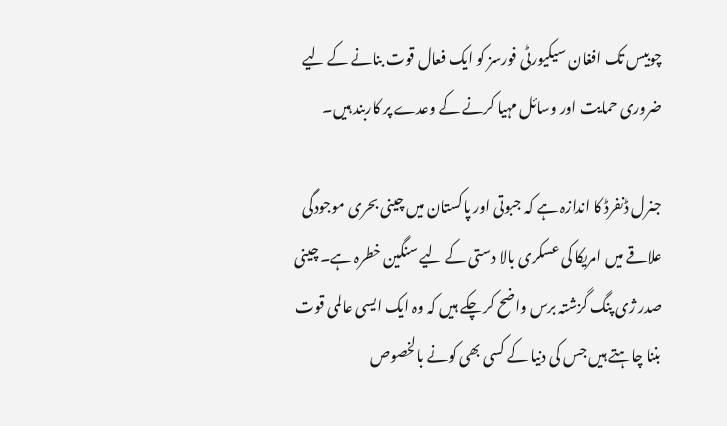چوبیس تک افغان سیکیورٹی فورسز کو ایک فعال قوت بنانے کے لیے ضروری حمایت اور وسائل مہیا کرنے کے وعدے پر کاربند ہیں۔

جنرل ڈنفرڈ کا اندازہ ہے کہ جبوتی اور پاکستان میں چینی بحری موجودگی علاقے میں امریکا کی عسکری بالا دستی کے لیے سنگین خطرہ ہے۔ چینی صدر ژی پنگ گزشتہ برس واضح کر چکے ہیں کہ وہ ایک ایسی عالمی قوت بننا چاہتے ہیں جس کی دنیا کے کسی بھی کونے بالخصوص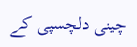چینی دلچسپی کے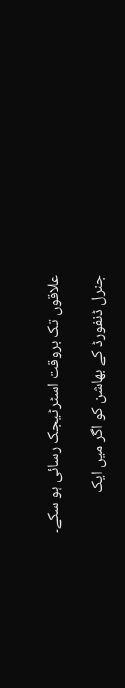علاقوں تک بروقت اسٹرٹیجک رسائی ہو سکے۔

جنرل ڈنفورڈ کے بھاشن کو اگر میں ایک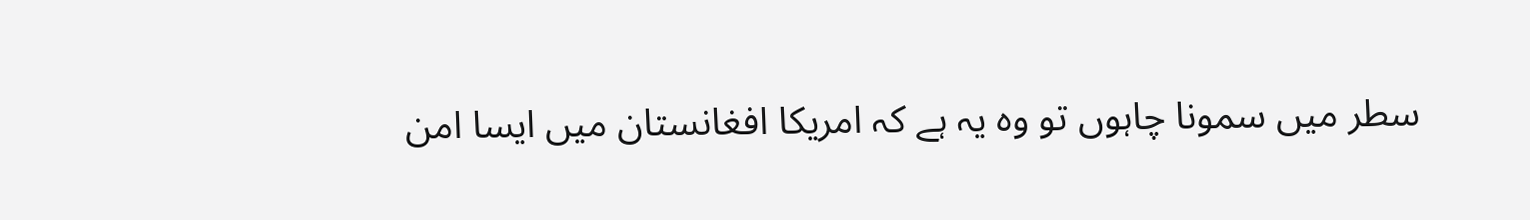سطر میں سمونا چاہوں تو وہ یہ ہے کہ امریکا افغانستان میں ایسا امن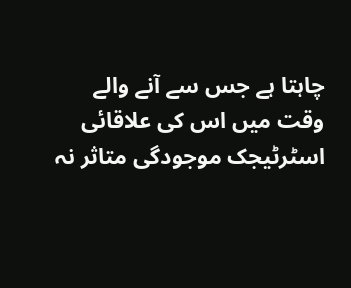چاہتا ہے جس سے آنے والے وقت میں اس کی علاقائی اسٹرٹیجک موجودگی متاثر نہ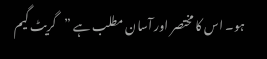ہو۔ اس کا مختصر اور آسان مطلب ہے ”گریٹ گیم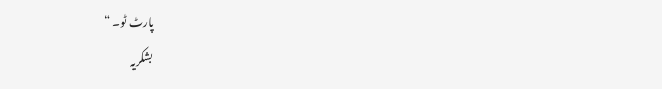پارٹ ٹو۔ “
بشکریہ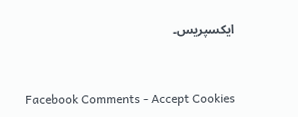ایکسپریس۔


Facebook Comments - Accept Cookies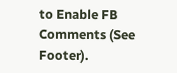to Enable FB Comments (See Footer).